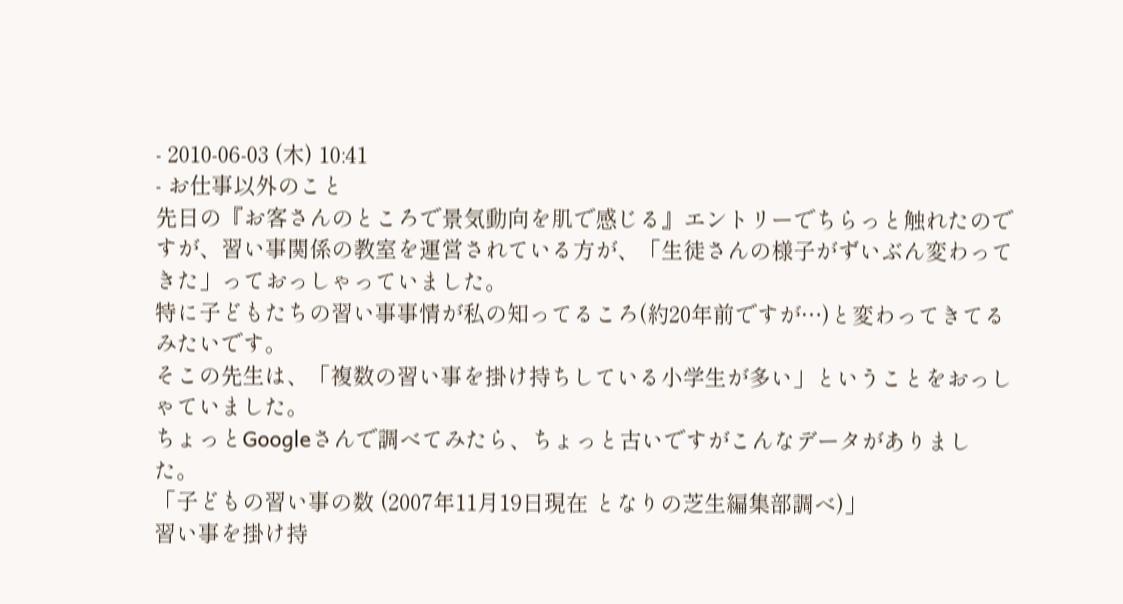- 2010-06-03 (木) 10:41
- お仕事以外のこと
先日の『お客さんのところで景気動向を肌で感じる』エントリーでちらっと触れたのですが、習い事関係の教室を運営されている方が、「生徒さんの様子がずいぶん変わってきた」っておっしゃっていました。
特に子どもたちの習い事事情が私の知ってるころ(約20年前ですが…)と変わってきてるみたいです。
そこの先生は、「複数の習い事を掛け持ちしている小学生が多い」ということをおっしゃていました。
ちょっとGoogleさんで調べてみたら、ちょっと古いですがこんなデータがありました。
「子どもの習い事の数 (2007年11月19日現在 となりの芝生編集部調べ)」
習い事を掛け持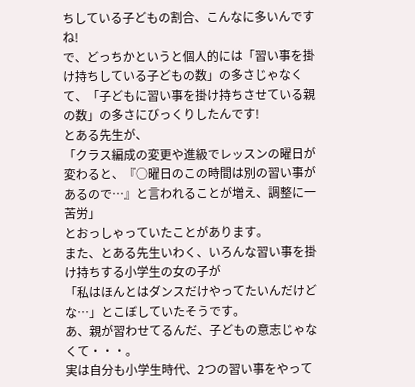ちしている子どもの割合、こんなに多いんですね!
で、どっちかというと個人的には「習い事を掛け持ちしている子どもの数」の多さじゃなくて、「子どもに習い事を掛け持ちさせている親の数」の多さにびっくりしたんです!
とある先生が、
「クラス編成の変更や進級でレッスンの曜日が変わると、『○曜日のこの時間は別の習い事があるので…』と言われることが増え、調整に一苦労」
とおっしゃっていたことがあります。
また、とある先生いわく、いろんな習い事を掛け持ちする小学生の女の子が
「私はほんとはダンスだけやってたいんだけどな…」とこぼしていたそうです。
あ、親が習わせてるんだ、子どもの意志じゃなくて・・・。
実は自分も小学生時代、2つの習い事をやって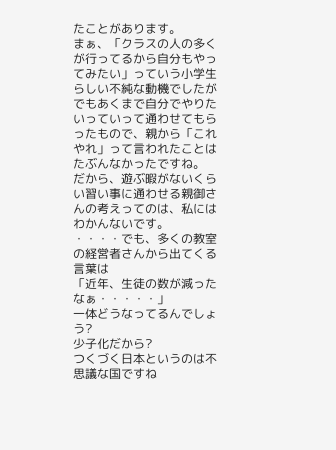たことがあります。
まぁ、「クラスの人の多くが行ってるから自分もやってみたい」っていう小学生らしい不純な動機でしたが
でもあくまで自分でやりたいっていって通わせてもらったもので、親から「これやれ」って言われたことはたぶんなかったですね。
だから、遊ぶ暇がないくらい習い事に通わせる親御さんの考えってのは、私にはわかんないです。
・・・・でも、多くの教室の経営者さんから出てくる言葉は
「近年、生徒の数が減ったなぁ・・・・・」
一体どうなってるんでしょう?
少子化だから?
つくづく日本というのは不思議な国ですね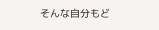そんな自分もど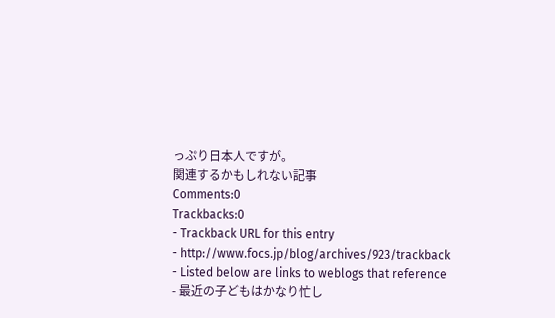っぷり日本人ですが。
関連するかもしれない記事
Comments:0
Trackbacks:0
- Trackback URL for this entry
- http://www.focs.jp/blog/archives/923/trackback
- Listed below are links to weblogs that reference
- 最近の子どもはかなり忙し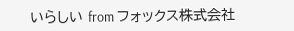いらしい from フォックス株式会社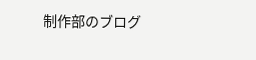制作部のブログ